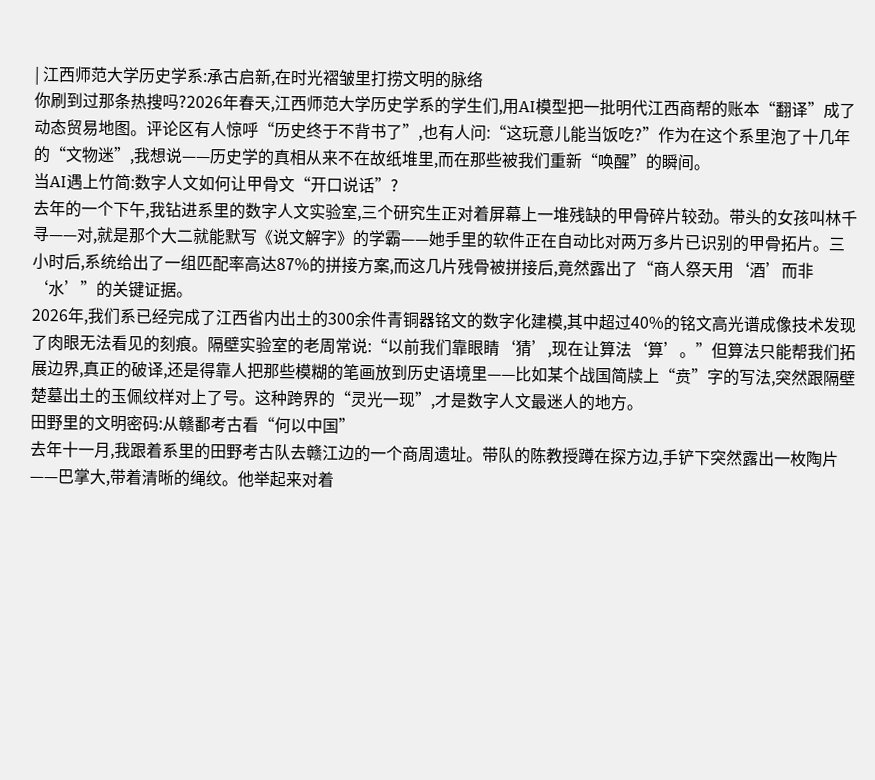| 江西师范大学历史学系:承古启新,在时光褶皱里打捞文明的脉络
你刷到过那条热搜吗?2026年春天,江西师范大学历史学系的学生们,用AI模型把一批明代江西商帮的账本“翻译”成了动态贸易地图。评论区有人惊呼“历史终于不背书了”,也有人问:“这玩意儿能当饭吃?”作为在这个系里泡了十几年的“文物迷”,我想说——历史学的真相从来不在故纸堆里,而在那些被我们重新“唤醒”的瞬间。
当AI遇上竹简:数字人文如何让甲骨文“开口说话”?
去年的一个下午,我钻进系里的数字人文实验室,三个研究生正对着屏幕上一堆残缺的甲骨碎片较劲。带头的女孩叫林千寻——对,就是那个大二就能默写《说文解字》的学霸——她手里的软件正在自动比对两万多片已识别的甲骨拓片。三小时后,系统给出了一组匹配率高达87%的拼接方案,而这几片残骨被拼接后,竟然露出了“商人祭天用‘酒’而非‘水’”的关键证据。
2026年,我们系已经完成了江西省内出土的300余件青铜器铭文的数字化建模,其中超过40%的铭文高光谱成像技术发现了肉眼无法看见的刻痕。隔壁实验室的老周常说:“以前我们靠眼睛‘猜’,现在让算法‘算’。”但算法只能帮我们拓展边界,真正的破译,还是得靠人把那些模糊的笔画放到历史语境里——比如某个战国简牍上“贲”字的写法,突然跟隔壁楚墓出土的玉佩纹样对上了号。这种跨界的“灵光一现”,才是数字人文最迷人的地方。
田野里的文明密码:从赣鄱考古看“何以中国”
去年十一月,我跟着系里的田野考古队去赣江边的一个商周遗址。带队的陈教授蹲在探方边,手铲下突然露出一枚陶片——巴掌大,带着清晰的绳纹。他举起来对着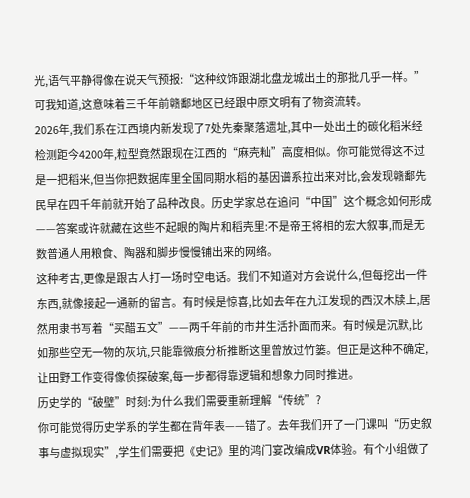光,语气平静得像在说天气预报:“这种纹饰跟湖北盘龙城出土的那批几乎一样。”可我知道,这意味着三千年前赣鄱地区已经跟中原文明有了物资流转。
2026年,我们系在江西境内新发现了7处先秦聚落遗址,其中一处出土的碳化稻米经检测距今4200年,粒型竟然跟现在江西的“麻壳籼”高度相似。你可能觉得这不过是一把稻米,但当你把数据库里全国同期水稻的基因谱系拉出来对比,会发现赣鄱先民早在四千年前就开始了品种改良。历史学家总在追问“中国”这个概念如何形成——答案或许就藏在这些不起眼的陶片和稻壳里:不是帝王将相的宏大叙事,而是无数普通人用粮食、陶器和脚步慢慢铺出来的网络。
这种考古,更像是跟古人打一场时空电话。我们不知道对方会说什么,但每挖出一件东西,就像接起一通新的留言。有时候是惊喜,比如去年在九江发现的西汉木牍上,居然用隶书写着“买醋五文”——两千年前的市井生活扑面而来。有时候是沉默,比如那些空无一物的灰坑,只能靠微痕分析推断这里曾放过竹篓。但正是这种不确定,让田野工作变得像侦探破案,每一步都得靠逻辑和想象力同时推进。
历史学的“破壁”时刻:为什么我们需要重新理解“传统”?
你可能觉得历史学系的学生都在背年表——错了。去年我们开了一门课叫“历史叙事与虚拟现实”,学生们需要把《史记》里的鸿门宴改编成VR体验。有个小组做了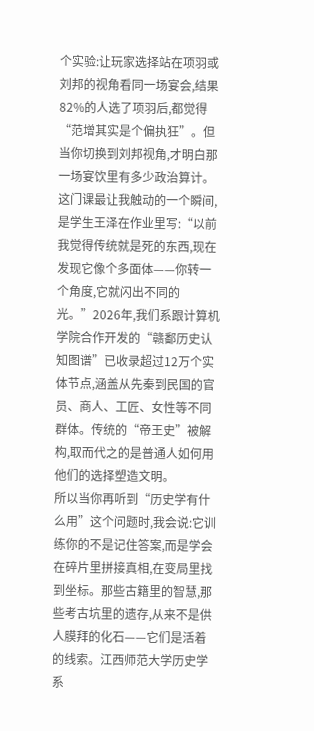个实验:让玩家选择站在项羽或刘邦的视角看同一场宴会,结果82%的人选了项羽后,都觉得“范增其实是个偏执狂”。但当你切换到刘邦视角,才明白那一场宴饮里有多少政治算计。
这门课最让我触动的一个瞬间,是学生王泽在作业里写:“以前我觉得传统就是死的东西,现在发现它像个多面体——你转一个角度,它就闪出不同的光。”2026年,我们系跟计算机学院合作开发的“赣鄱历史认知图谱”已收录超过12万个实体节点,涵盖从先秦到民国的官员、商人、工匠、女性等不同群体。传统的“帝王史”被解构,取而代之的是普通人如何用他们的选择塑造文明。
所以当你再听到“历史学有什么用”这个问题时,我会说:它训练你的不是记住答案,而是学会在碎片里拼接真相,在变局里找到坐标。那些古籍里的智慧,那些考古坑里的遗存,从来不是供人膜拜的化石——它们是活着的线索。江西师范大学历史学系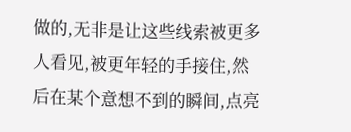做的,无非是让这些线索被更多人看见,被更年轻的手接住,然后在某个意想不到的瞬间,点亮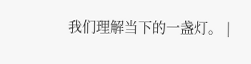我们理解当下的一盏灯。 |